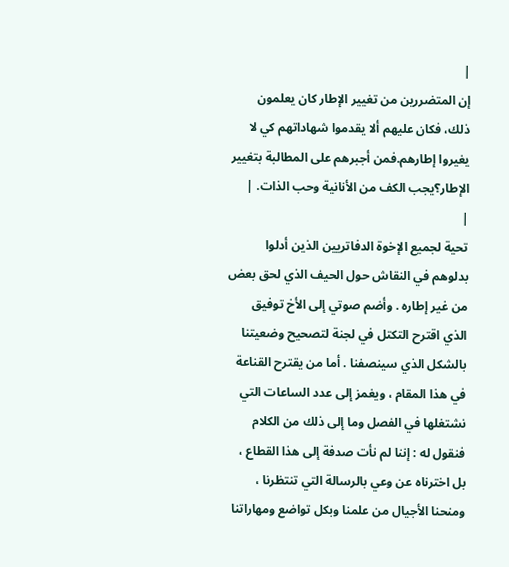|
إن المتضررين من تغيير الإطار كان يعلمون ذلك، فكان عليهم ألا يقدموا شهاداتهم كي لا يغيروا إطارهم.فمن أجبرهم على المطالبة بتغيير الإطار؟يجب الكف من الأنانية وحب الذات. |
|
تحية لجميع الإخوة الدفاتريين الذين أدلوا بدلوهم في النقاش حول الحيف الذي لحق بعض من غير إطاره . وأضم صوتي إلى الأخ توفيق الذي اقترح التكتل في لجنة لتصحيح وضعيتنا بالشكل الذي سينصفنا . أما من يقترح القناعة في هذا المقام ، ويغمز إلى عدد الساعات التي نشتغلها في الفصل وما إلى ذلك من الكلام فنقول له : إننا لم نأت صدفة إلى هذا القطاع ، بل اخترناه عن وعي بالرسالة التي تنتظرنا ، ومنحنا الأجيال من علمنا وبكل تواضع ومهاراتنا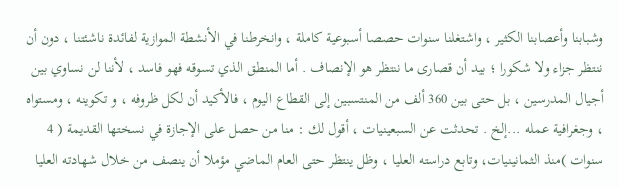وشبابنا وأعصابنا الكثير ، واشتغلنا سنوات حصصا أسبوعية كاملة ، وانخرطنا في الأنشطة الموازية لفائدة ناشئتنا ، دون أن ننتظر جزاء ولا شكورا ؛ بيد أن قصارى ما ننتظر هو الإنصاف . أما المنطق الذي تسوقه فهو فاسد ، لأننا لن نساوي بين أجيال المدرسين ، بل حتى بين 360 ألف من المنتسبين إلى القطاع اليوم ، فالأكيد أن لكل ظروفه ، و تكوينه ، ومستواه ، وجغرافية عمله ...إلخ . تحدثت عن السبعينيات ، أقول لك : منا من حصل على الإجازة في نسختها القديمة ( 4 سنوات )منذ الثمانينيات، وتابع دراسته العليا ، وظل ينتظر حتى العام الماضي مؤملا أن ينصف من خلال شهادته العليا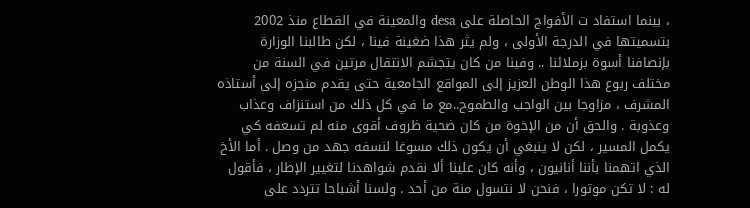، بينما استفاد ت الأفواج الحاصلة على desa والمعينة في القطاع منذ 2002 بتسميتها في الدرجة الأولى ، ولم يثر هذا ضغينة فينا ، لكن طالبنا الوزارة بإنصافنا أسوة بزملائنا .. وفينا من كان يتجشم الانتقال مرتين في السنة من مختلف ربوع هذا الوطن العزيز إلى المواقع الجامعية حتى يقدم منجزه إلى أستاذه المشرف ، مزاوجا بين الواجب والطموح..مع ما في كل ذلك من استنزاف وعذاب وعذوبة . والحق أن من الإخوة من كان ضحية ظروف أقوى منه لم تسعفه كي يكمل المسير ، لكن لا ينبغي أن يكون ذلك مسوغا لنسفه جهد من وصل . أما الأخ الذي اتهمنا بأننا أنانيون ، وأنه كان علينا ألا نقدم شواهدنا لتغيير الإطار ، فأقول له : لا تكن موتورا ، فنحن لا نتسول منة من أحد . ولسنا أشباحا تتردد على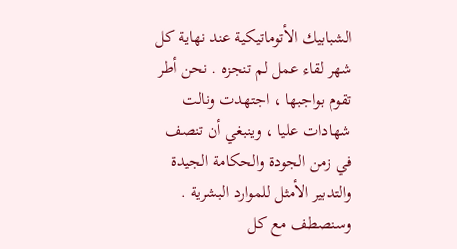الشبابيك الأتوماتيكية عند نهاية كل شهر لقاء عمل لم تنجزه . نحن أطر تقوم بواجبها ، اجتهدت ونالت شهادات عليا ، وينبغي أن تنصف في زمن الجودة والحكامة الجيدة والتدبير الأمثل للموارد البشرية . وسنصطف مع كل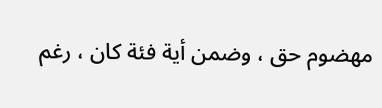مهضوم حق ، وضمن أية فئة كان ، رغم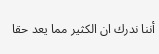أننا ندرك ان الكثير مما يعد حقا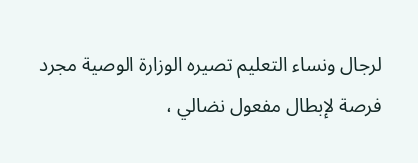لرجال ونساء التعليم تصيره الوزارة الوصية مجرد فرصة لإبطال مفعول نضالي ،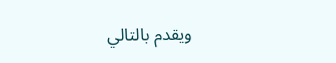ويقدم بالتالي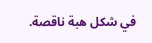في شكل هبة ناقصة.